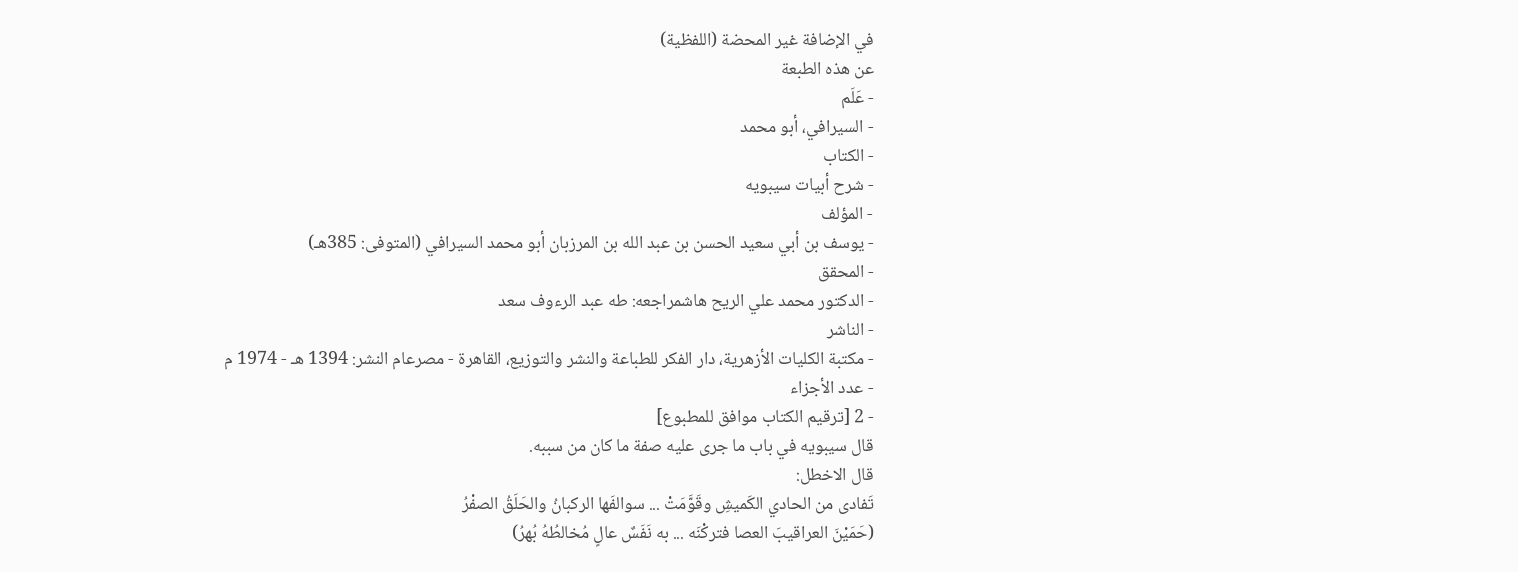في الإضافة غير المحضة (اللفظية)
عن هذه الطبعة
- عَلَم
- السيرافي، أبو محمد
- الكتاب
- شرح أبيات سيبويه
- المؤلف
- يوسف بن أبي سعيد الحسن بن عبد الله بن المرزبان أبو محمد السيرافي (المتوفى: 385هـ)
- المحقق
- الدكتور محمد علي الريح هاشمراجعه: طه عبد الرءوف سعد
- الناشر
- مكتبة الكليات الأزهرية، دار الفكر للطباعة والنشر والتوزيع، القاهرة - مصرعام النشر: 1394 هـ - 1974 م
- عدد الأجزاء
- 2 [ترقيم الكتاب موافق للمطبوع]
قال سيبويه في باب ما جرى عليه صفة ما كان من سببه.
قال الاخطل:
تَفادى من الحادي الكَميشِ وقَوَّمَتْ ... سوالفَها الركبانُ والحَلَقُ الصفْرُ
(حَمَيْنَ العراقيبَ العصا فتركْنَه ... به نَفَسٌ عالٍ مُخالطُهُ بُهرُ)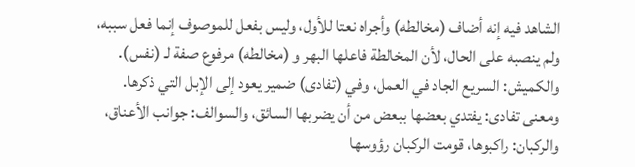الشاهد فيه إنه أضاف (مخالطه) وأجراه نعتا للأول، وليس بفعل للموصوف إنما فعل سببه، ولم ينصبه على الحال، لأن المخالطة فاعلها البهر و (مخالطه) مرفوع صفة لـ (نفس).
والكميش: السريع الجاد في العمل، وفي (تفادى) ضمير يعود إلى الإبل التي ذكرها.
ومعنى تفادى: يفتدي بعضها ببعض من أن يضربها السائق، والسوالف: جوانب الأعناق، والركبان: راكبوها، قومت الركبان رؤوسها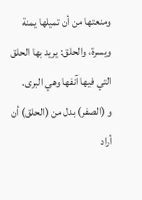ومنعتها من أن تميلها يمنة ويسرة، والحلق: يريد بها الحلق التي فيها آنفها وهي البرى.
و (الصفر) بدل من (الحلق) أن أراد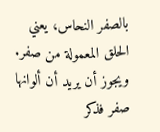بالصفر النحاس، يعني الحلق المعمولة من صفر.
ويجوز أن يريد أن ألوانها صفر فذكر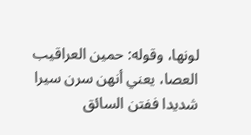لونها، وقوله: حمين العراقيب العصا، يعني أنهن سرن سيرا شديدا ففتن السائق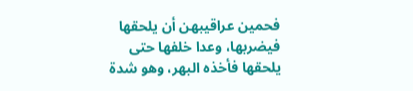فحمين عراقيبهن أن يلحقها فيضربها، وعدا خلفها حتى يلحقها فأخذه البهر، وهو شدة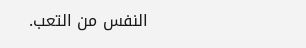النفس من التعب.